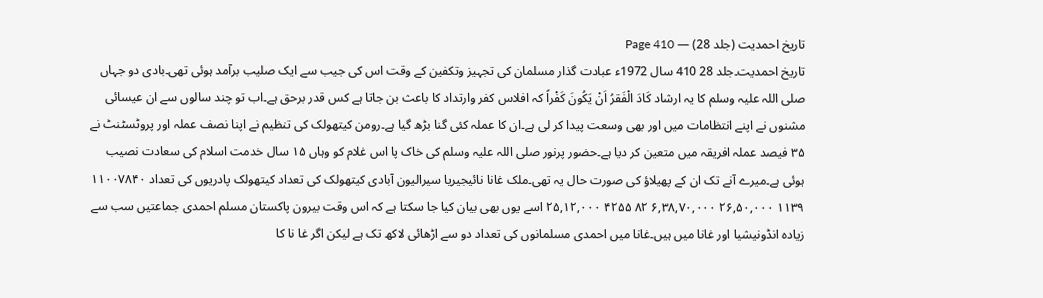تاریخ احمدیت (جلد 28) — Page 410
تاریخ احمدیت۔جلد 28 410 سال 1972ء عبادت گذار مسلمان کی تجہیز وتکفین کے وقت اس کی جیب سے ایک صلیب برآمد ہوئی تھی۔بادی دو جہاں صلی اللہ علیہ وسلم کا یہ ارشاد كَادَ الْفَقرُ اَنْ يَكُونَ كَفْراً کہ افلاس کفر وارتداد کا باعث بن جاتا ہے کس قدر برحق ہے۔اب تو چند سالوں سے ان عیسائی مشنوں نے اپنے انتظامات میں اور بھی وسعت پیدا کر لی ہے۔ان کا عملہ کئی گنا بڑھ گیا ہے۔رومن کیتھولک کی تنظیم نے اپنا نصف عملہ اور پروٹسٹنٹ نے ۳۵ فیصد عملہ افریقہ میں متعین کر دیا ہے۔حضور پرنور صلی اللہ علیہ وسلم کی خاک پا اس غلام کو وہاں ۱۵ سال خدمت اسلام کی سعادت نصیب ہوئی ہے۔میرے آنے تک ان کے پھیلاؤ کی صورت حال یہ تھی۔ملک غانا نائیجیریا سیرالیون آبادی کیتھولک کی تعداد کیتھولک پادریوں کی تعداد ۱۱۰۰۷۸۴۰ ۱۱۳۹ ۲۶,۵۰,۰۰۰ ۶,۳۸,۷۰,۰۰۰ ۸۲ ۴۲۵۵ ۲۵,۱۲,۰۰۰ اسے یوں بھی بیان کیا جا سکتا ہے کہ اس وقت بیرون پاکستان مسلم احمدی جماعتیں سب سے زیادہ انڈونیشیا اور غانا میں ہیں۔غانا میں احمدی مسلمانوں کی تعداد دو سے اڑھائی لاکھ تک ہے لیکن اگر غا نا کا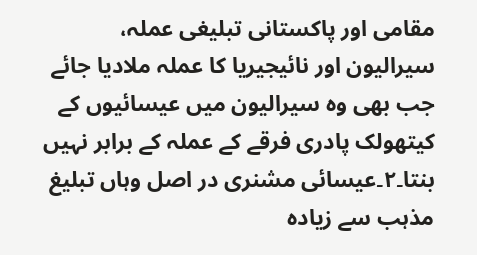مقامی اور پاکستانی تبلیغی عملہ، سیرالیون اور نائیجیریا کا عملہ ملادیا جائے جب بھی وہ سیرالیون میں عیسائیوں کے کیتھولک پادری فرقے کے عملہ کے برابر نہیں بنتا۔۲۔عیسائی مشنری در اصل وہاں تبلیغ مذہب سے زیادہ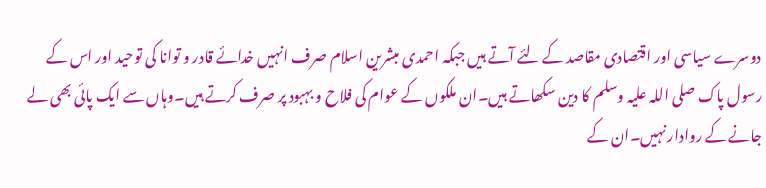دوسرے سیاسی اور اقتصادی مقاصد کے لئے آتے ہیں جبکہ احمدی مبشرین اسلام صرف انہیں خدائے قادر و توانا کی توحید اور اس کے رسول پاک صلی اللہ علیہ وسلم کا دین سکھاتے ہیں۔ان ملکوں کے عوام کی فلاح و بہبود پر صرف کرتے ہیں۔وہاں سے ایک پائی بھی لے جانے کے روادار نہیں۔ان کے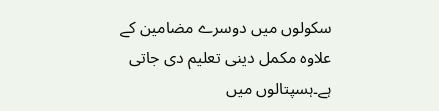سکولوں میں دوسرے مضامین کے علاوہ مکمل دینی تعلیم دی جاتی ہے۔ہسپتالوں میں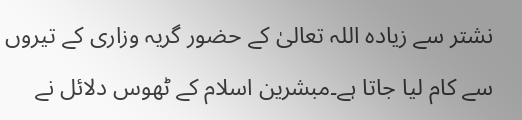نشتر سے زیادہ اللہ تعالیٰ کے حضور گریہ وزاری کے تیروں سے کام لیا جاتا ہے۔مبشرین اسلام کے ٹھوس دلائل نے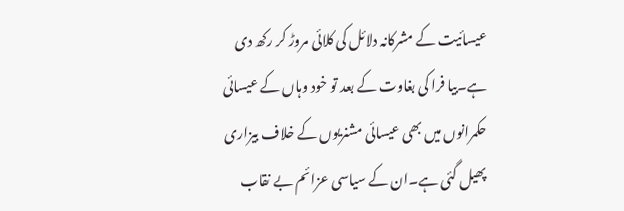عیسائیت کے مشرکانہ دلائل کی کلائی مروڑ کر رکھ دی ہے۔بیا فرا کی بغاوت کے بعد تو خود وہاں کے عیسائی حکمرانوں میں بھی عیسائی مشنریوں کے خلاف بیزاری پھیل گئی ہے۔ان کے سیاسی عزائم بے نقاب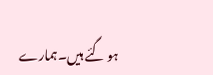ہو گئے ہیں۔ہمارے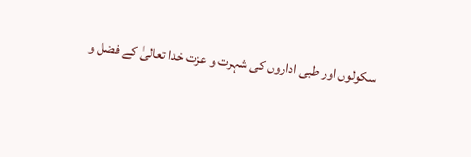سکولوں اور طبی اداروں کی شہرت و عزت خدا تعالیٰ کے فضل و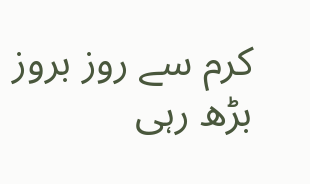کرم سے روز بروز بڑھ رہی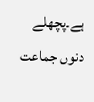ہے۔پچھلے دنوں جماعت